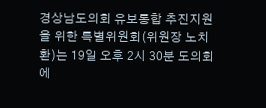경상남도의회 유보통합 추진지원을 위한 특별위원회(위원장 노치환)는 19일 오후 2시 30분 도의회에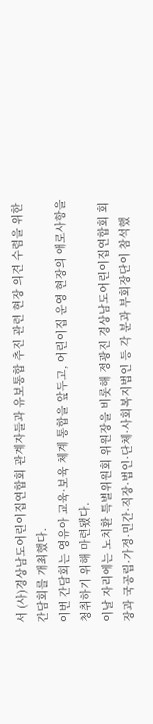서 (사)경상남도어린이집연합회 관계자들과 유보통합 추진 관련 현장 의견 수렴을 위한 간담회를 개최했다.
이번 간담회는 영유아 교육·보육 체계 통합을 앞두고, 어린이집 운영 현장의 애로사항을 청취하기 위해 마련됐다.
이날 자리에는 노치환 특별위원회 위원장을 비롯해 정광진 경상남도어린이집연합회 회장과 국공립·가정·민간·직장·법인·단체·사회복지법인 등 각 분과 부회장단이 참석했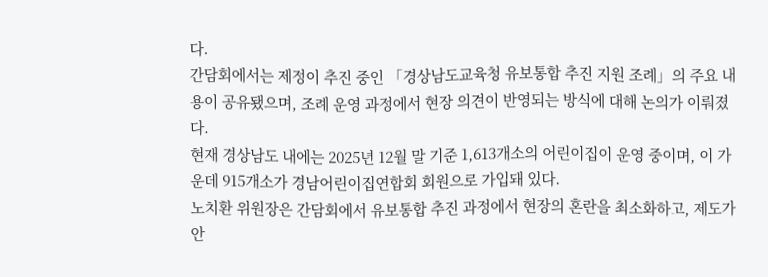다.
간담회에서는 제정이 추진 중인 「경상남도교육청 유보통합 추진 지원 조례」의 주요 내용이 공유됐으며, 조례 운영 과정에서 현장 의견이 반영되는 방식에 대해 논의가 이뤄졌다.
현재 경상남도 내에는 2025년 12월 말 기준 1,613개소의 어린이집이 운영 중이며, 이 가운데 915개소가 경남어린이집연합회 회원으로 가입돼 있다.
노치환 위원장은 간담회에서 유보통합 추진 과정에서 현장의 혼란을 최소화하고, 제도가 안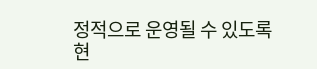정적으로 운영될 수 있도록 현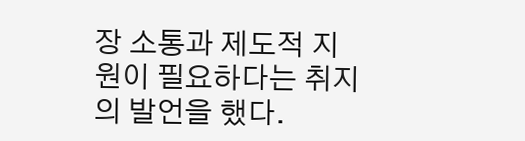장 소통과 제도적 지원이 필요하다는 취지의 발언을 했다.